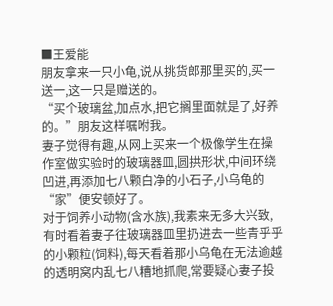■王爱能
朋友拿来一只小龟,说从挑货郎那里买的,买一送一,这一只是赠送的。
“买个玻璃盆,加点水,把它搁里面就是了,好养的。”朋友这样嘱咐我。
妻子觉得有趣,从网上买来一个极像学生在操作室做实验时的玻璃器皿,圆拱形状,中间环绕凹进,再添加七八颗白净的小石子,小乌龟的“家”便安顿好了。
对于饲养小动物(含水族),我素来无多大兴致,有时看着妻子往玻璃器皿里扔进去一些青乎乎的小颗粒(饲料),每天看着那小乌龟在无法逾越的透明窝内乱七八糟地抓爬,常要疑心妻子投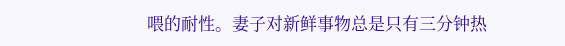喂的耐性。妻子对新鲜事物总是只有三分钟热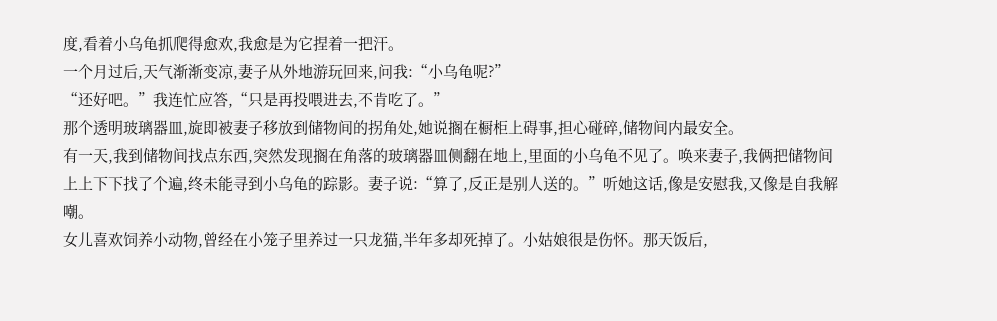度,看着小乌龟抓爬得愈欢,我愈是为它捏着一把汗。
一个月过后,天气渐渐变凉,妻子从外地游玩回来,问我:“小乌龟呢?”
“还好吧。”我连忙应答,“只是再投喂进去,不肯吃了。”
那个透明玻璃器皿,旋即被妻子移放到储物间的拐角处,她说搁在橱柜上碍事,担心碰碎,储物间内最安全。
有一天,我到储物间找点东西,突然发现搁在角落的玻璃器皿侧翻在地上,里面的小乌龟不见了。唤来妻子,我俩把储物间上上下下找了个遍,终未能寻到小乌龟的踪影。妻子说:“算了,反正是别人送的。”听她这话,像是安慰我,又像是自我解嘲。
女儿喜欢饲养小动物,曾经在小笼子里养过一只龙猫,半年多却死掉了。小姑娘很是伤怀。那天饭后,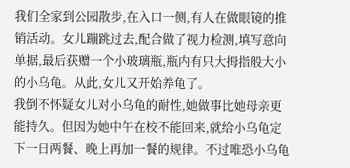我们全家到公园散步,在入口一侧,有人在做眼镜的推销活动。女儿蹦跳过去,配合做了视力检测,填写意向单据,最后获赠一个小玻璃瓶,瓶内有只大拇指般大小的小乌龟。从此,女儿又开始养龟了。
我倒不怀疑女儿对小乌龟的耐性,她做事比她母亲更能持久。但因为她中午在校不能回来,就给小乌龟定下一日两餐、晚上再加一餐的规律。不过唯恐小乌龟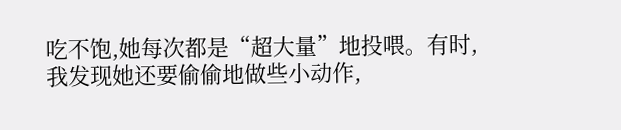吃不饱,她每次都是“超大量”地投喂。有时,我发现她还要偷偷地做些小动作,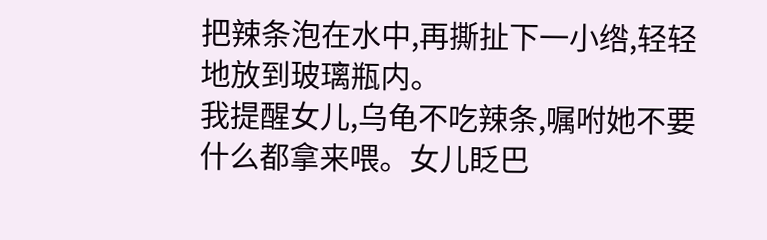把辣条泡在水中,再撕扯下一小绺,轻轻地放到玻璃瓶内。
我提醒女儿,乌龟不吃辣条,嘱咐她不要什么都拿来喂。女儿眨巴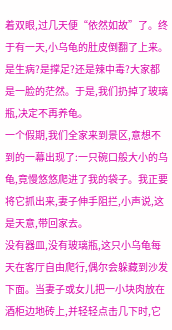着双眼,过几天便“依然如故”了。终于有一天,小乌龟的肚皮倒翻了上来。
是生病?是撑足?还是辣中毒?大家都是一脸的茫然。于是,我们扔掉了玻璃瓶,决定不再养龟。
一个假期,我们全家来到景区,意想不到的一幕出现了:一只碗口般大小的乌龟,竟慢悠悠爬进了我的袋子。我正要将它抓出来,妻子伸手阻拦,小声说,这是天意,带回家去。
没有器皿,没有玻璃瓶,这只小乌龟每天在客厅自由爬行,偶尔会躲藏到沙发下面。当妻子或女儿把一小块肉放在酒柜边地砖上,并轻轻点击几下时,它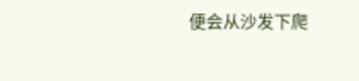便会从沙发下爬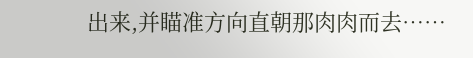出来,并瞄准方向直朝那肉肉而去……